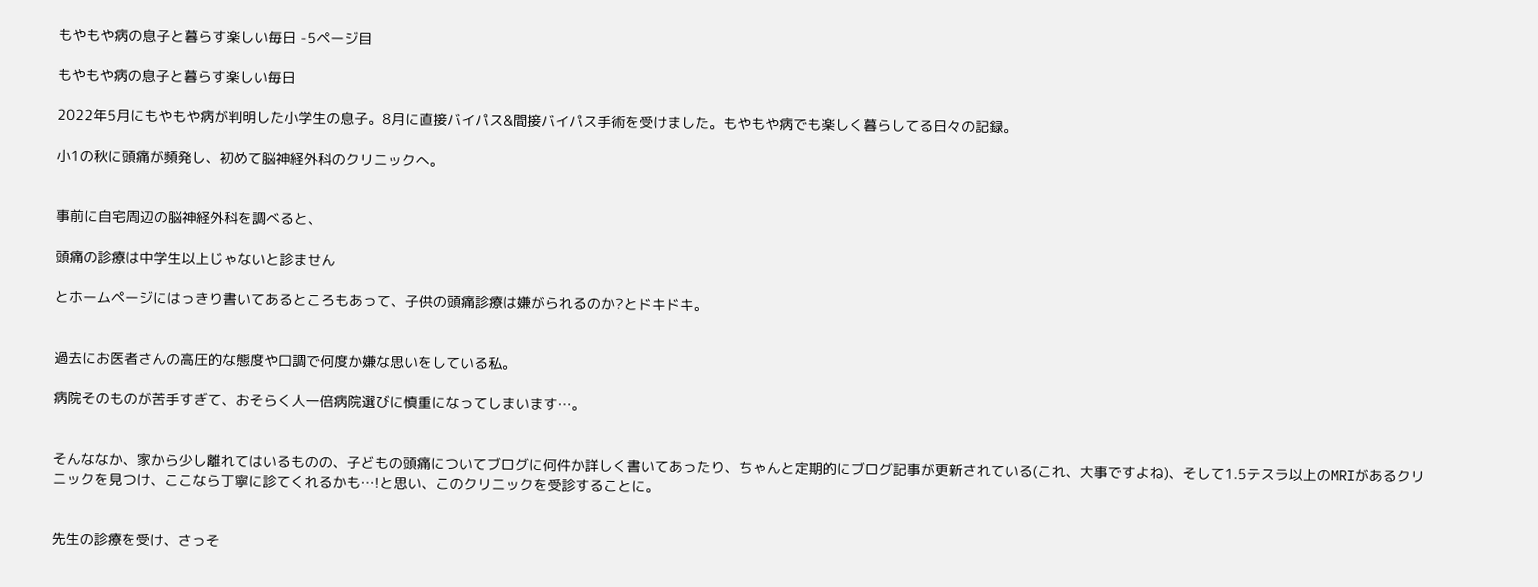もやもや病の息子と暮らす楽しい毎日 -5ページ目

もやもや病の息子と暮らす楽しい毎日

2022年5月にもやもや病が判明した小学生の息子。8月に直接バイパス&間接バイパス手術を受けました。もやもや病でも楽しく暮らしてる日々の記録。

小1の秋に頭痛が頻発し、初めて脳神経外科のクリニックへ。


事前に自宅周辺の脳神経外科を調べると、

頭痛の診療は中学生以上じゃないと診ません

とホームページにはっきり書いてあるところもあって、子供の頭痛診療は嫌がられるのか?とドキドキ。


過去にお医者さんの高圧的な態度や口調で何度か嫌な思いをしている私。

病院そのものが苦手すぎて、おそらく人一倍病院選びに慎重になってしまいます…。


そんななか、家から少し離れてはいるものの、子どもの頭痛についてブログに何件か詳しく書いてあったり、ちゃんと定期的にブログ記事が更新されている(これ、大事ですよね)、そして1.5テスラ以上のMRIがあるクリニックを見つけ、ここなら丁寧に診てくれるかも…!と思い、このクリニックを受診することに。


先生の診療を受け、さっそ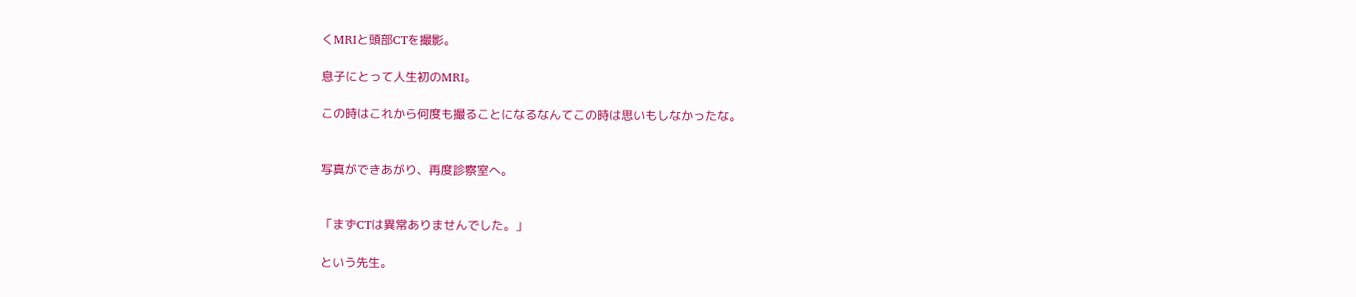くMRIと頭部CTを撮影。

息子にとって人生初のMRI。

この時はこれから何度も撮ることになるなんてこの時は思いもしなかったな。


写真ができあがり、再度診察室へ。


「まずCTは異常ありませんでした。」

という先生。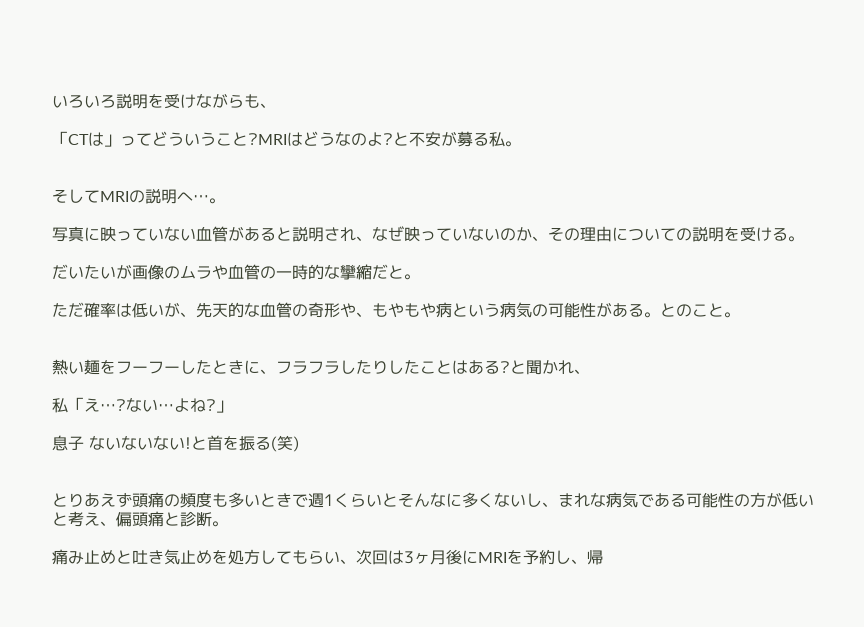いろいろ説明を受けながらも、

「CTは」ってどういうこと?MRIはどうなのよ?と不安が募る私。


そしてMRIの説明へ…。

写真に映っていない血管があると説明され、なぜ映っていないのか、その理由についての説明を受ける。

だいたいが画像のムラや血管の一時的な攣縮だと。

ただ確率は低いが、先天的な血管の奇形や、もやもや病という病気の可能性がある。とのこと。


熱い麺をフーフーしたときに、フラフラしたりしたことはある?と聞かれ、

私「え…?ない…よね?」

息子 ないないない!と首を振る(笑)


とりあえず頭痛の頻度も多いときで週1くらいとそんなに多くないし、まれな病気である可能性の方が低いと考え、偏頭痛と診断。

痛み止めと吐き気止めを処方してもらい、次回は3ヶ月後にMRIを予約し、帰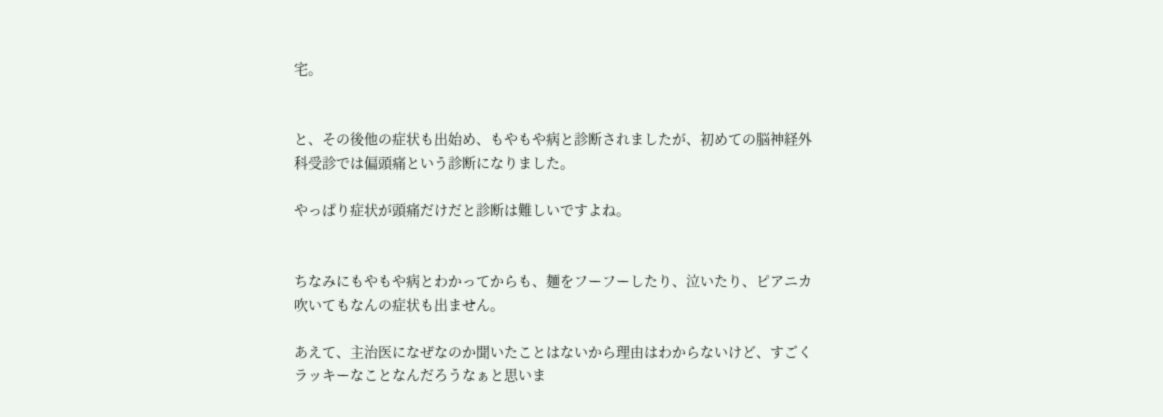宅。


と、その後他の症状も出始め、もやもや病と診断されましたが、初めての脳神経外科受診では偏頭痛という診断になりました。

やっぱり症状が頭痛だけだと診断は難しいですよね。


ちなみにもやもや病とわかってからも、麺をフーフーしたり、泣いたり、ピアニカ吹いてもなんの症状も出ません。

あえて、主治医になぜなのか聞いたことはないから理由はわからないけど、すごくラッキーなことなんだろうなぁと思いま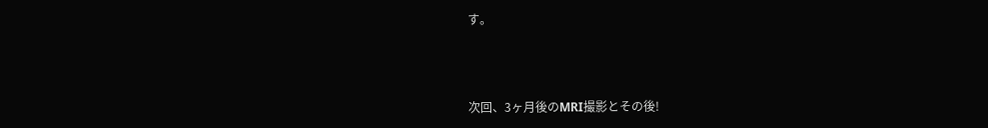す。



次回、3ヶ月後のMRI撮影とその後!